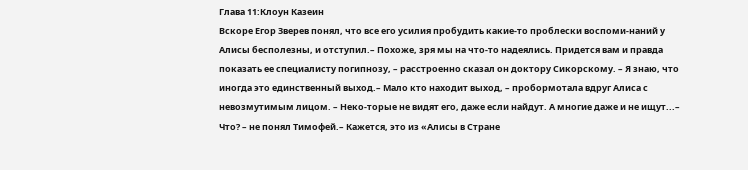Глава 11:Клоун Казеин
Вскоре Егор Зверев понял, что все его усилия пробудить какие-то проблески воспоми-наний у Алисы бесполезны, и отступил.– Похоже, зря мы на что-то надеялись. Придется вам и правда показать ее специалисту погипнозу, – расстроенно сказал он доктору Сикорскому. – Я знаю, что иногда это единственный выход.– Мало кто находит выход, – пробормотала вдруг Алиса с невозмутимым лицом. – Неко-торые не видят его, даже если найдут. А многие даже и не ищут...– Что? – не понял Тимофей.– Кажется, это из «Алисы в Стране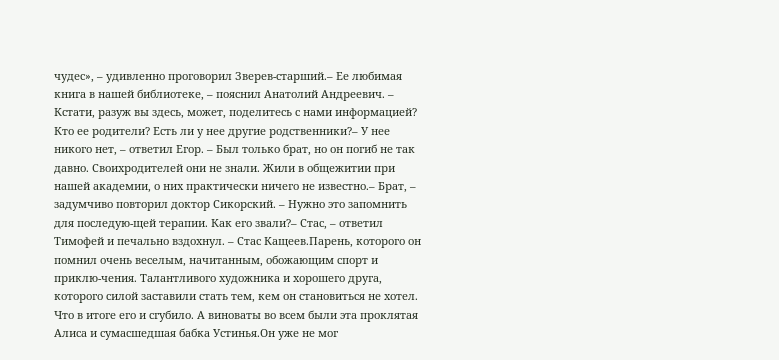чудес», – удивленно проговорил Зверев-старший.– Ее любимая книга в нашей библиотеке, – пояснил Анатолий Андреевич. – Кстати, разуж вы здесь, может, поделитесь с нами информацией? Кто ее родители? Есть ли у нее другие родственники?– У нее никого нет, – ответил Егор. – Был только брат, но он погиб не так давно. Своихродителей они не знали. Жили в общежитии при нашей академии, о них практически ничего не известно.– Брат, – задумчиво повторил доктор Сикорский. – Нужно это запомнить для последую-щей терапии. Как его звали?– Стас, – ответил Тимофей и печально вздохнул. – Стас Кащеев.Парень, которого он помнил очень веселым, начитанным, обожающим спорт и приклю-чения. Талантливого художника и хорошего друга, которого силой заставили стать тем, кем он становиться не хотел. Что в итоге его и сгубило. А виноваты во всем были эта проклятая Алиса и сумасшедшая бабка Устинья.Он уже не мог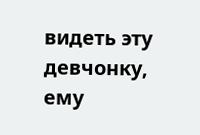видеть эту девчонку, ему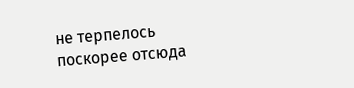не терпелось поскорее отсюда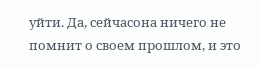уйти. Да, сейчасона ничего не помнит о своем прошлом, и это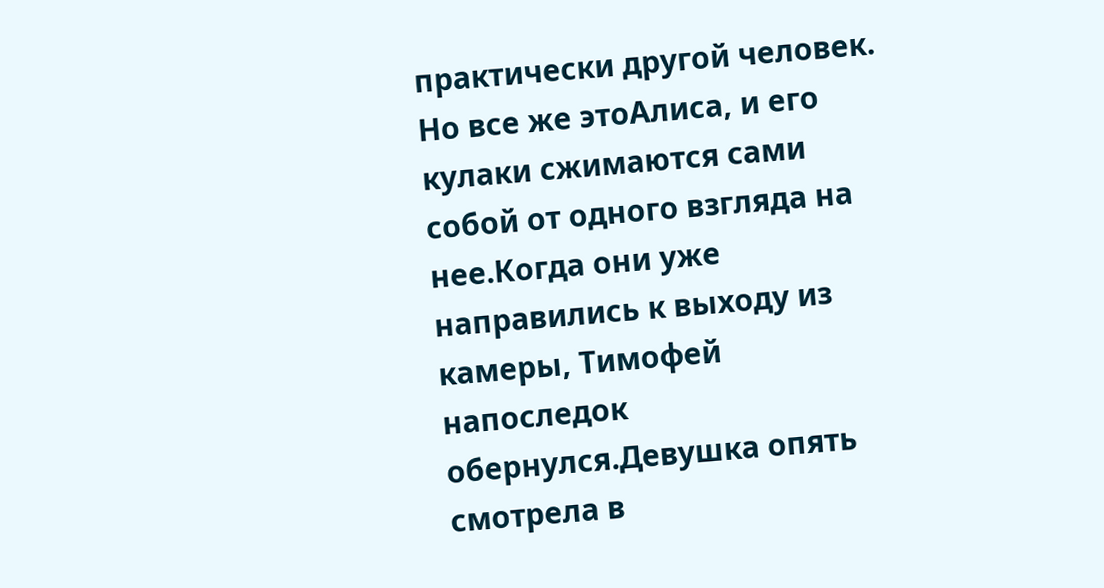практически другой человек. Но все же этоАлиса, и его кулаки сжимаются сами собой от одного взгляда на нее.Когда они уже направились к выходу из камеры, Тимофей напоследок обернулся.Девушка опять смотрела в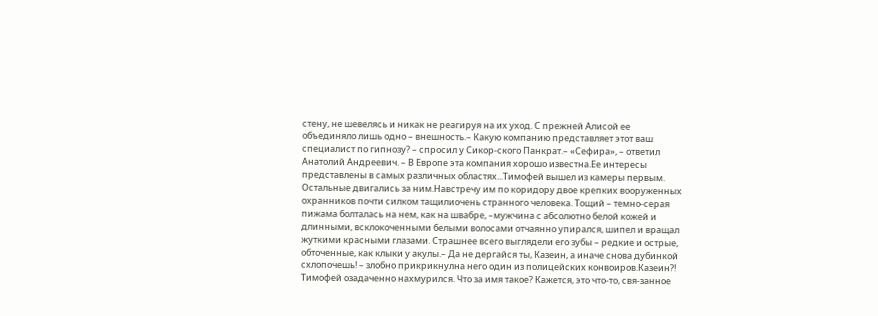стену, не шевелясь и никак не реагируя на их уход. С прежней Алисой ее объединяло лишь одно – внешность.– Какую компанию представляет этот ваш специалист по гипнозу? – спросил у Сикор-ского Панкрат.– «Сефира», – ответил Анатолий Андреевич. – В Европе эта компания хорошо известна.Ее интересы представлены в самых различных областях...Тимофей вышел из камеры первым. Остальные двигались за ним.Навстречу им по коридору двое крепких вооруженных охранников почти силком тащилиочень странного человека. Тощий – темно-серая пижама болталась на нем, как на швабре, –мужчина с абсолютно белой кожей и длинными, всклокоченными белыми волосами отчаянно упирался, шипел и вращал жуткими красными глазами. Страшнее всего выглядели его зубы – редкие и острые, обточенные, как клыки у акулы.– Да не дергайся ты, Казеин, а иначе снова дубинкой схлопочешь! – злобно прикрикнулна него один из полицейских конвоиров.Казеин?! Тимофей озадаченно нахмурился. Что за имя такое? Кажется, это что-то, свя-занное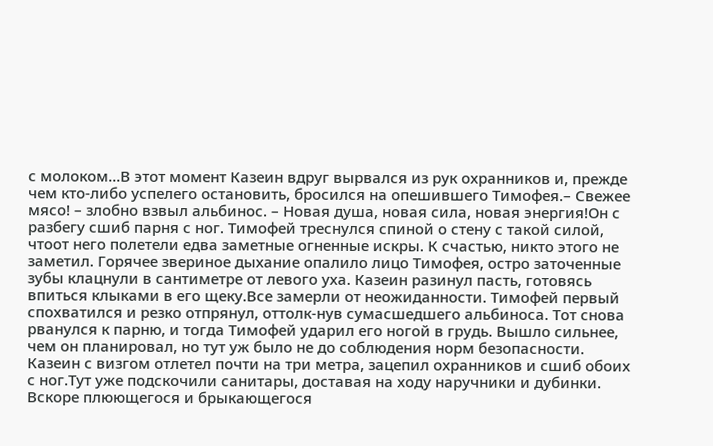с молоком...В этот момент Казеин вдруг вырвался из рук охранников и, прежде чем кто-либо успелего остановить, бросился на опешившего Тимофея.– Свежее мясо! – злобно взвыл альбинос. – Новая душа, новая сила, новая энергия!Он с разбегу сшиб парня с ног. Тимофей треснулся спиной о стену с такой силой, чтоот него полетели едва заметные огненные искры. К счастью, никто этого не заметил. Горячее звериное дыхание опалило лицо Тимофея, остро заточенные зубы клацнули в сантиметре от левого уха. Казеин разинул пасть, готовясь впиться клыками в его щеку.Все замерли от неожиданности. Тимофей первый спохватился и резко отпрянул, оттолк-нув сумасшедшего альбиноса. Тот снова рванулся к парню, и тогда Тимофей ударил его ногой в грудь. Вышло сильнее, чем он планировал, но тут уж было не до соблюдения норм безопасности. Казеин с визгом отлетел почти на три метра, зацепил охранников и сшиб обоих с ног.Тут уже подскочили санитары, доставая на ходу наручники и дубинки. Вскоре плюющегося и брыкающегося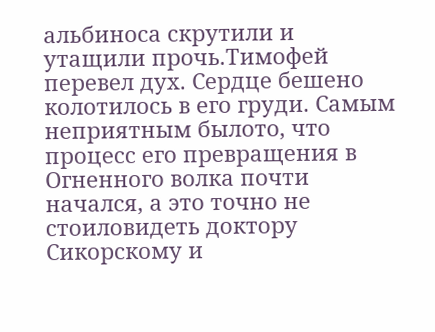альбиноса скрутили и утащили прочь.Тимофей перевел дух. Сердце бешено колотилось в его груди. Самым неприятным былото, что процесс его превращения в Огненного волка почти начался, а это точно не стоиловидеть доктору Сикорскому и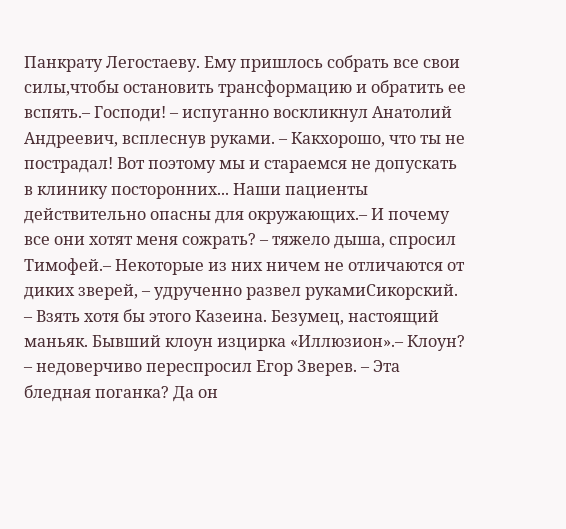Панкрату Легостаеву. Ему пришлось собрать все свои силы,чтобы остановить трансформацию и обратить ее вспять.– Господи! – испуганно воскликнул Анатолий Андреевич, всплеснув руками. – Какхорошо, что ты не пострадал! Вот поэтому мы и стараемся не допускать в клинику посторонних... Наши пациенты действительно опасны для окружающих.– И почему все они хотят меня сожрать? – тяжело дыша, спросил Тимофей.– Некоторые из них ничем не отличаются от диких зверей, – удрученно развел рукамиСикорский. – Взять хотя бы этого Казеина. Безумец, настоящий маньяк. Бывший клоун изцирка «Иллюзион».– Клоун? – недоверчиво переспросил Егор Зверев. – Эта бледная поганка? Да он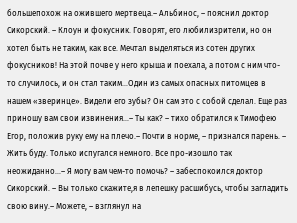большепохож на ожившего мертвеца.– Альбинос, – пояснил доктор Сикорский. – Клоун и фокусник. Говорят, его любилизрители, но он хотел быть не таким, как все. Мечтал выделяться из сотен других фокусников! На этой почве у него крыша и поехала, а потом с ним что-то случилось, и он стал таким...Один из самых опасных питомцев в нашем «зверинце». Видели его зубы? Он сам это с собой сделал. Еще раз приношу вам свои извинения...– Ты как? – тихо обратился к Тимофею Егор, положив руку ему на плечо.– Почти в норме, – признался парень. – Жить буду. Только испугался немного. Все про-изошло так неожиданно...– Я могу вам чем-то помочь? – забеспокоился доктор Сикорский. – Вы только скажите,я в лепешку расшибусь, чтобы загладить свою вину.– Можете, – взглянул на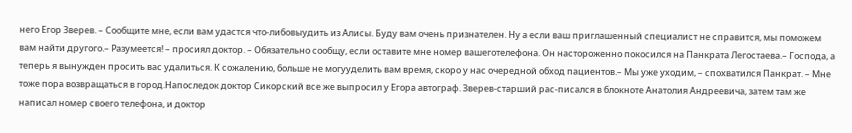него Егор Зверев. – Сообщите мне, если вам удастся что-либовыудить из Алисы. Буду вам очень признателен. Ну а если ваш приглашенный специалист не справится, мы поможем вам найти другого.– Разумеется! – просиял доктор. – Обязательно сообщу, если оставите мне номер вашеготелефона. Он настороженно покосился на Панкрата Легостаева.– Господа, а теперь я вынужден просить вас удалиться. К сожалению, больше не могууделить вам время, скоро у нас очередной обход пациентов.– Мы уже уходим, – спохватился Панкрат. – Мне тоже пора возвращаться в город.Напоследок доктор Сикорский все же выпросил у Егора автограф. Зверев-старший рас-писался в блокноте Анатолия Андреевича, затем там же написал номер своего телефона, и доктор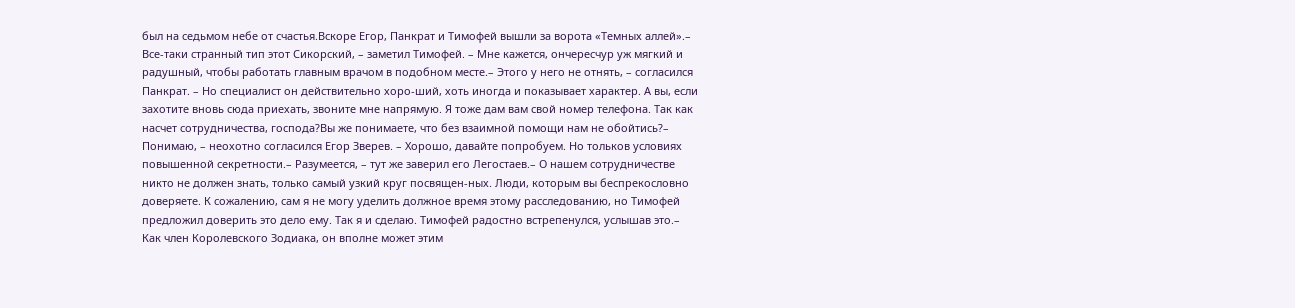был на седьмом небе от счастья.Вскоре Егор, Панкрат и Тимофей вышли за ворота «Темных аллей».– Все-таки странный тип этот Сикорский, – заметил Тимофей. – Мне кажется, ончересчур уж мягкий и радушный, чтобы работать главным врачом в подобном месте.– Этого у него не отнять, – согласился Панкрат. – Но специалист он действительно хоро-ший, хоть иногда и показывает характер. А вы, если захотите вновь сюда приехать, звоните мне напрямую. Я тоже дам вам свой номер телефона. Так как насчет сотрудничества, господа?Вы же понимаете, что без взаимной помощи нам не обойтись?– Понимаю, – неохотно согласился Егор Зверев. – Хорошо, давайте попробуем. Но тольков условиях повышенной секретности.– Разумеется, – тут же заверил его Легостаев.– О нашем сотрудничестве никто не должен знать, только самый узкий круг посвящен-ных. Люди, которым вы беспрекословно доверяете. К сожалению, сам я не могу уделить должное время этому расследованию, но Тимофей предложил доверить это дело ему. Так я и сделаю. Тимофей радостно встрепенулся, услышав это.– Как член Королевского Зодиака, он вполне может этим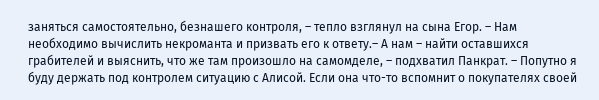заняться самостоятельно, безнашего контроля, – тепло взглянул на сына Егор. – Нам необходимо вычислить некроманта и призвать его к ответу.– А нам – найти оставшихся грабителей и выяснить, что же там произошло на самомделе, – подхватил Панкрат. – Попутно я буду держать под контролем ситуацию с Алисой. Если она что-то вспомнит о покупателях своей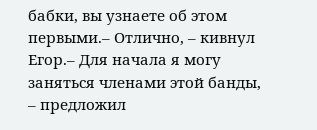бабки, вы узнаете об этом первыми.– Отлично, – кивнул Егор.– Для начала я могу заняться членами этой банды, – предложил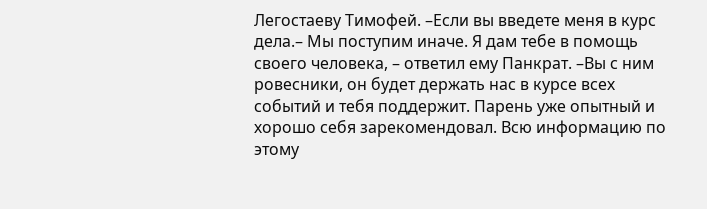Легостаеву Тимофей. –Если вы введете меня в курс дела.– Мы поступим иначе. Я дам тебе в помощь своего человека, – ответил ему Панкрат. –Вы с ним ровесники, он будет держать нас в курсе всех событий и тебя поддержит. Парень уже опытный и хорошо себя зарекомендовал. Всю информацию по этому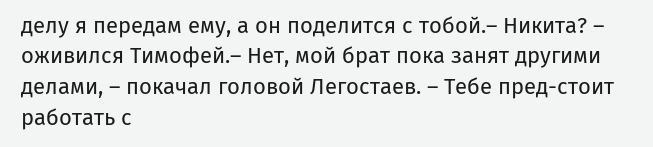делу я передам ему, а он поделится с тобой.– Никита? – оживился Тимофей.– Нет, мой брат пока занят другими делами, – покачал головой Легостаев. – Тебе пред-стоит работать с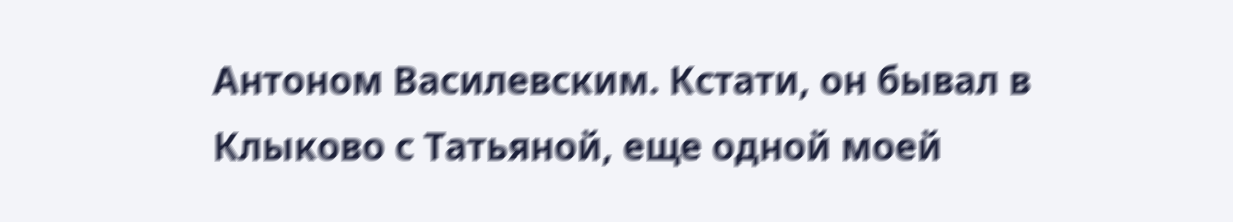Антоном Василевским. Кстати, он бывал в Клыково с Татьяной, еще одной моей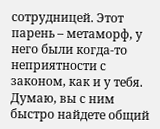сотрудницей. Этот парень – метаморф, у него были когда-то неприятности с законом, как и у тебя. Думаю, вы с ним быстро найдете общий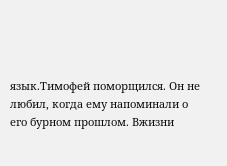язык.Тимофей поморщился. Он не любил, когда ему напоминали о его бурном прошлом. Вжизни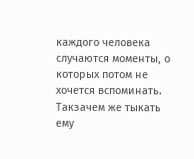каждого человека случаются моменты, о которых потом не хочется вспоминать. Такзачем же тыкать ему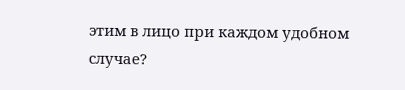этим в лицо при каждом удобном случае?